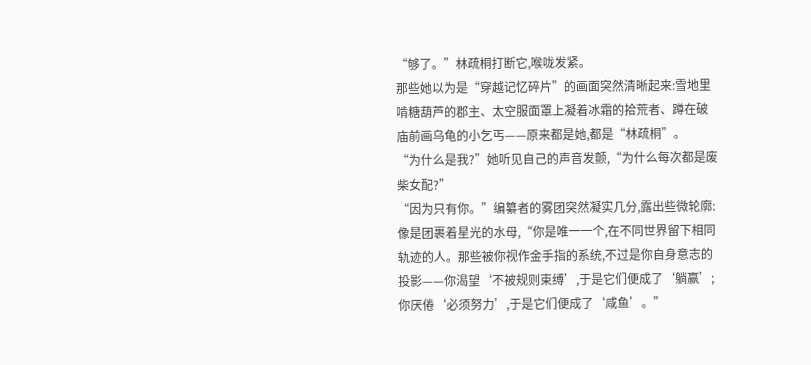“够了。”林疏桐打断它,喉咙发紧。
那些她以为是“穿越记忆碎片”的画面突然清晰起来:雪地里啃糖葫芦的郡主、太空服面罩上凝着冰霜的拾荒者、蹲在破庙前画乌龟的小乞丐——原来都是她,都是“林疏桐”。
“为什么是我?”她听见自己的声音发颤,“为什么每次都是废柴女配?”
“因为只有你。”编纂者的雾团突然凝实几分,露出些微轮廓:像是团裹着星光的水母,“你是唯一一个,在不同世界留下相同轨迹的人。那些被你视作金手指的系统,不过是你自身意志的投影——你渴望‘不被规则束缚’,于是它们便成了‘躺赢’;你厌倦‘必须努力’,于是它们便成了‘咸鱼’。”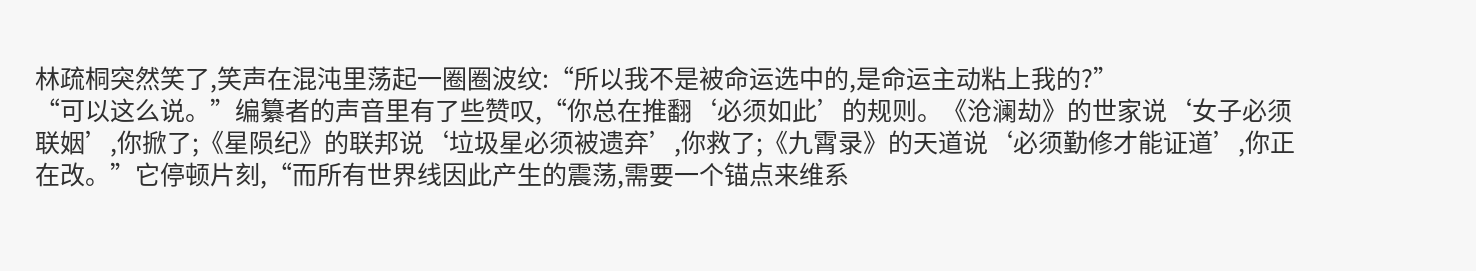林疏桐突然笑了,笑声在混沌里荡起一圈圈波纹:“所以我不是被命运选中的,是命运主动粘上我的?”
“可以这么说。”编纂者的声音里有了些赞叹,“你总在推翻‘必须如此’的规则。《沧澜劫》的世家说‘女子必须联姻’,你掀了;《星陨纪》的联邦说‘垃圾星必须被遗弃’,你救了;《九霄录》的天道说‘必须勤修才能证道’,你正在改。”它停顿片刻,“而所有世界线因此产生的震荡,需要一个锚点来维系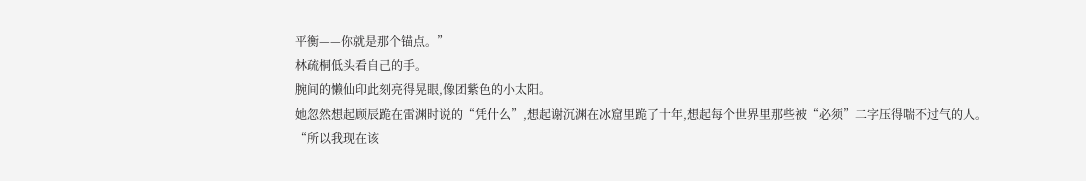平衡——你就是那个锚点。”
林疏桐低头看自己的手。
腕间的懒仙印此刻亮得晃眼,像团紫色的小太阳。
她忽然想起顾辰跪在雷渊时说的“凭什么”,想起谢沉渊在冰窟里跪了十年,想起每个世界里那些被“必须”二字压得喘不过气的人。
“所以我现在该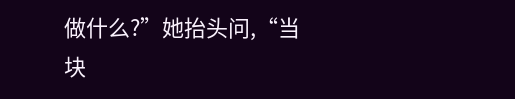做什么?”她抬头问,“当块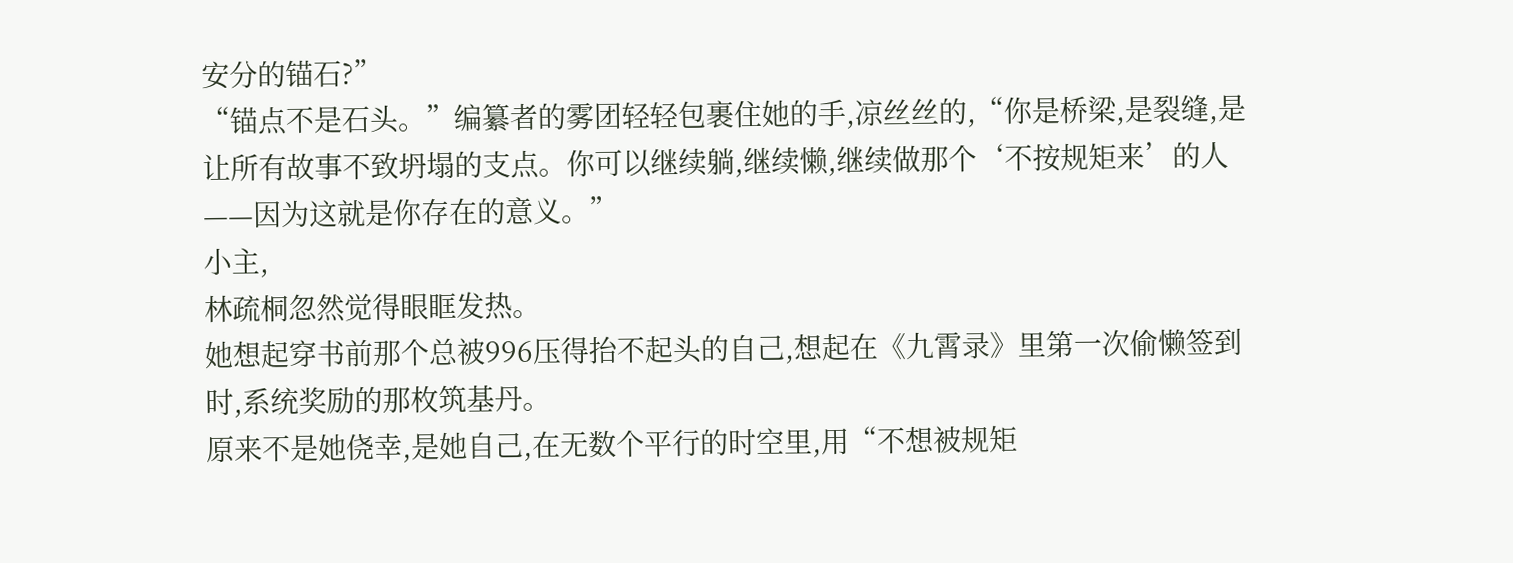安分的锚石?”
“锚点不是石头。”编纂者的雾团轻轻包裹住她的手,凉丝丝的,“你是桥梁,是裂缝,是让所有故事不致坍塌的支点。你可以继续躺,继续懒,继续做那个‘不按规矩来’的人——因为这就是你存在的意义。”
小主,
林疏桐忽然觉得眼眶发热。
她想起穿书前那个总被996压得抬不起头的自己,想起在《九霄录》里第一次偷懒签到时,系统奖励的那枚筑基丹。
原来不是她侥幸,是她自己,在无数个平行的时空里,用“不想被规矩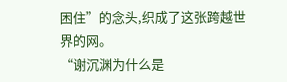困住”的念头,织成了这张跨越世界的网。
“谢沉渊为什么是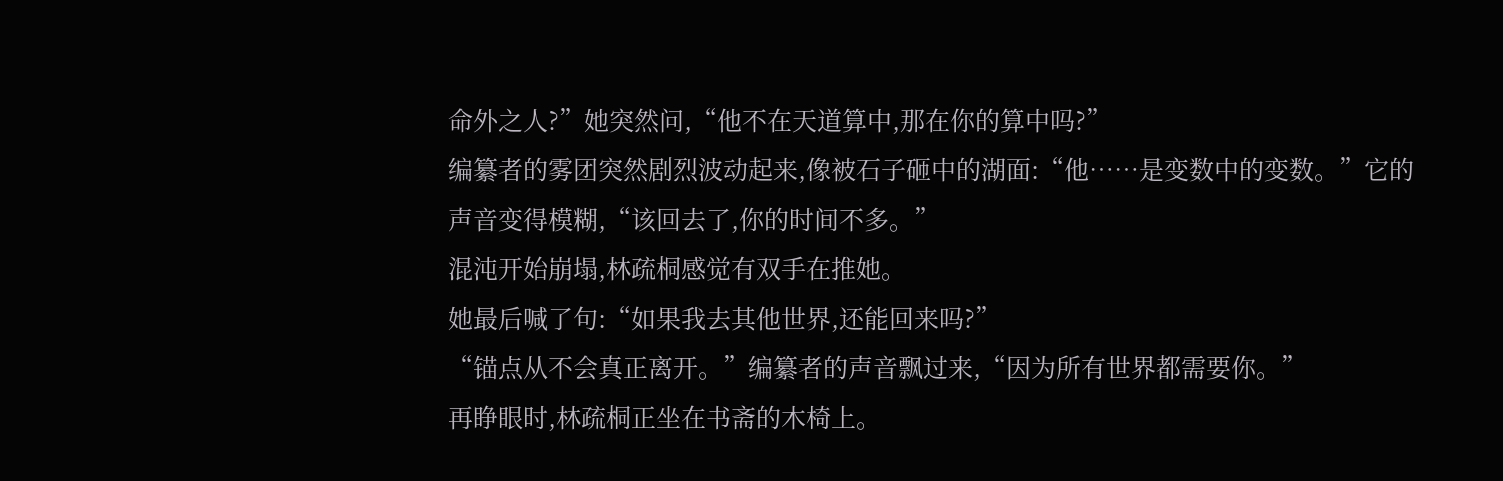命外之人?”她突然问,“他不在天道算中,那在你的算中吗?”
编纂者的雾团突然剧烈波动起来,像被石子砸中的湖面:“他……是变数中的变数。”它的声音变得模糊,“该回去了,你的时间不多。”
混沌开始崩塌,林疏桐感觉有双手在推她。
她最后喊了句:“如果我去其他世界,还能回来吗?”
“锚点从不会真正离开。”编纂者的声音飘过来,“因为所有世界都需要你。”
再睁眼时,林疏桐正坐在书斋的木椅上。